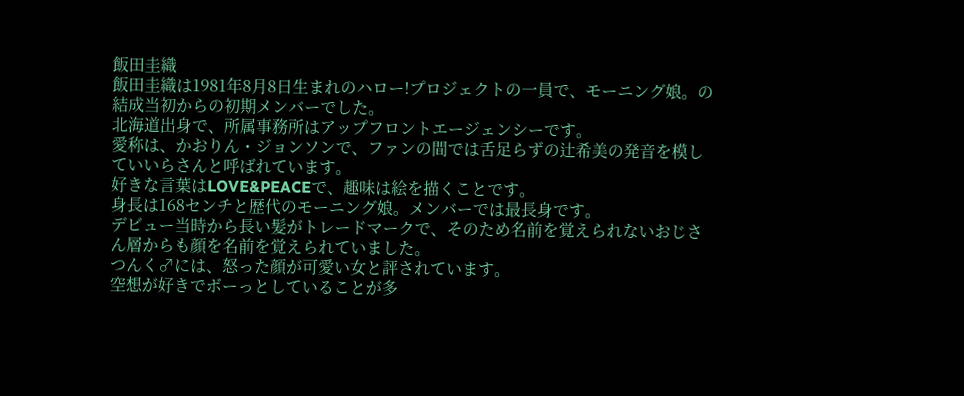飯田圭織
飯田圭織は1981年8月8日生まれのハロー!プロジェクトの一員で、モーニング娘。の結成当初からの初期メンバーでした。
北海道出身で、所属事務所はアップフロントエージェンシーです。
愛称は、かおりん・ジョンソンで、ファンの間では舌足らずの辻希美の発音を模していいらさんと呼ばれています。
好きな言葉はLOVE&PEACEで、趣味は絵を描くことです。
身長は168センチと歴代のモーニング娘。メンバーでは最長身です。
デビュー当時から長い髪がトレードマークで、そのため名前を覚えられないおじさん層からも顔を名前を覚えられていました。
つんく♂には、怒った顔が可愛い女と評されています。
空想が好きでボーっとしていることが多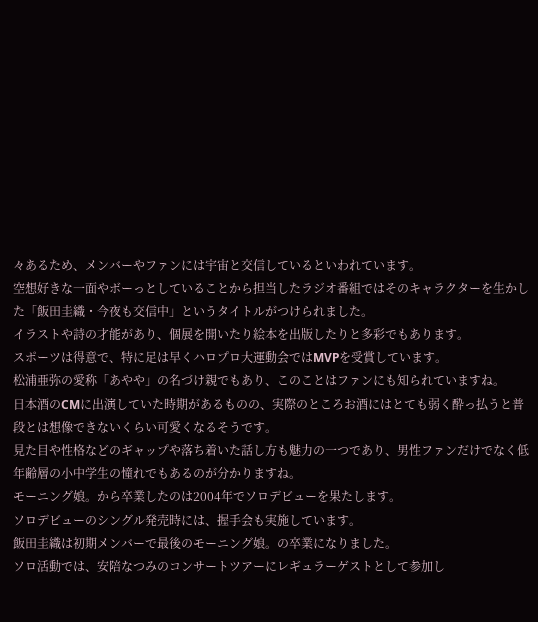々あるため、メンバーやファンには宇宙と交信しているといわれています。
空想好きな一面やボーっとしていることから担当したラジオ番組ではそのキャラクターを生かした「飯田圭織・今夜も交信中」というタイトルがつけられました。
イラストや詩の才能があり、個展を開いたり絵本を出版したりと多彩でもあります。
スポーツは得意で、特に足は早くハロプロ大運動会ではMVPを受賞しています。
松浦亜弥の愛称「あやや」の名づけ親でもあり、このことはファンにも知られていますね。
日本酒のCMに出演していた時期があるものの、実際のところお酒にはとても弱く酔っ払うと普段とは想像できないくらい可愛くなるそうです。
見た目や性格などのギャップや落ち着いた話し方も魅力の一つであり、男性ファンだけでなく低年齢層の小中学生の憧れでもあるのが分かりますね。
モーニング娘。から卒業したのは2004年でソロデビューを果たします。
ソロデビューのシングル発売時には、握手会も実施しています。
飯田圭織は初期メンバーで最後のモーニング娘。の卒業になりました。
ソロ活動では、安陪なつみのコンサートツアーにレギュラーゲストとして参加し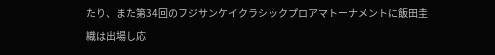たり、また第34回のフジサンケイクラシックプロアマトーナメントに飯田圭織は出場し応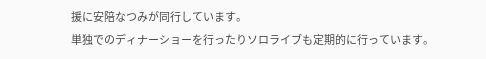援に安陪なつみが同行しています。
単独でのディナーショーを行ったりソロライブも定期的に行っています。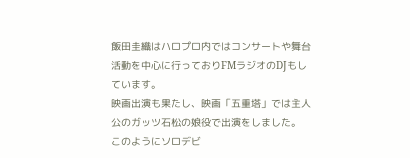飯田圭織はハロプロ内ではコンサートや舞台活動を中心に行っておりFMラジオのDJもしています。
映画出演も果たし、映画「五重塔」では主人公のガッツ石松の娘役で出演をしました。
このようにソロデビ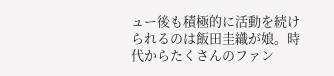ュー後も積極的に活動を続けられるのは飯田圭織が娘。時代からたくさんのファン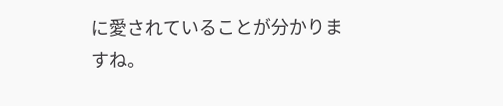に愛されていることが分かりますね。